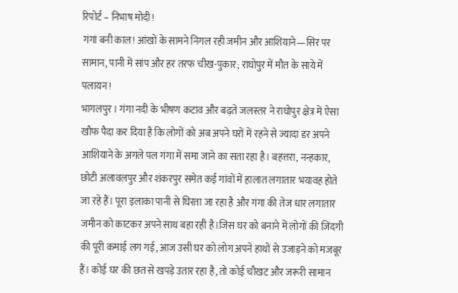रिपोर्ट – निभाष मोदी!
गंगां बनी काल! आंखों के सामने निगल रही जमीन और आशियाने—सिर पर सामान, पानी में सांप और हर तरफ चीख-पुकार; राघोपुर में मौत के साये में पलायन!
भागलपुर। गंगा नदी के भीषण कटाव और बढ़ते जलस्तर ने राघोपुर क्षेत्र में ऐसा खौफ पैदा कर दिया है कि लोगों को अब अपने घरों में रहने से ज्यादा डर अपने आशियाने के अगले पल गंगा में समा जाने का सता रहा है। बहत्तरा, नन्हकार, छोटी अलावलपुर और शंकरपुर समेत कई गांवों में हालात लगातार भयावह होते जा रहे हैं। पूरा इलाका पानी से घिरता जा रहा है और गंगा की तेज धार लगातार जमीन को काटकर अपने साथ बहा रही है।जिस घर को बनाने में लोगों की जिंदगी की पूरी कमाई लग गई, आज उसी घर को लोग अपने हाथों से उजाड़ने को मजबूर हैं। कोई घर की छत से खपड़े उतार रहा है, तो कोई चौखट और जरूरी सामान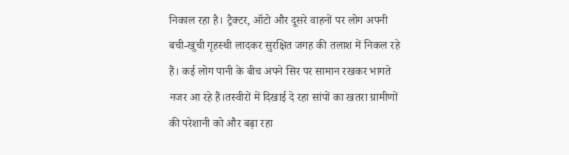निकाल रहा है। ट्रैक्टर, ऑटो और दूसरे वाहनों पर लोग अपनी बची-खुची गृहस्थी लादकर सुरक्षित जगह की तलाश में निकल रहे हैं। कई लोग पानी के बीच अपने सिर पर सामान रखकर भागते नजर आ रहे हैं।तस्वीरों में दिखाई दे रहा सांपों का खतरा ग्रामीणों की परेशानी को और बढ़ा रहा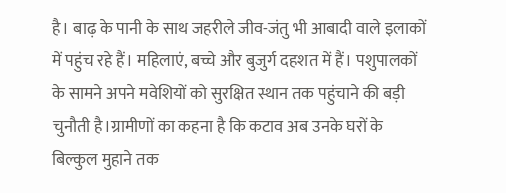है। बाढ़ के पानी के साथ जहरीले जीव-जंतु भी आबादी वाले इलाकों में पहुंच रहे हैं। महिलाएं, बच्चे और बुजुर्ग दहशत में हैं। पशुपालकों के सामने अपने मवेशियों को सुरक्षित स्थान तक पहुंचाने की बड़ी चुनौती है।ग्रामीणों का कहना है कि कटाव अब उनके घरों के बिल्कुल मुहाने तक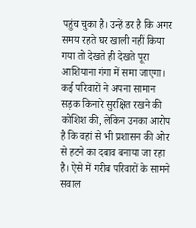पहुंच चुका है। उन्हें डर है कि अगर समय रहते घर खाली नहीं किया गया तो देखते ही देखते पूरा आशियाना गंगा में समा जाएगा। कई परिवारों ने अपना सामान सड़क किनारे सुरक्षित रखने की कोशिश की, लेकिन उनका आरोप है कि वहां से भी प्रशासन की ओर से हटने का दबाव बनाया जा रहा है। ऐसे में गरीब परिवारों के सामने सवाल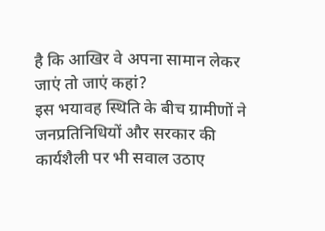है कि आखिर वे अपना सामान लेकर जाएं तो जाएं कहां?
इस भयावह स्थिति के बीच ग्रामीणों ने जनप्रतिनिधियों और सरकार की कार्यशैली पर भी सवाल उठाए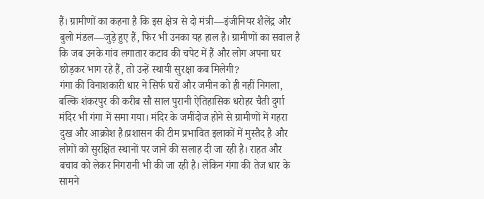हैं। ग्रामीणों का कहना है कि इस क्षेत्र से दो मंत्री—इंजीनियर शैलेंद्र और बुलो मंडल—जुड़े हुए हैं, फिर भी उनका यह हाल है। ग्रामीणों का सवाल है कि जब उनके गांव लगातार कटाव की चपेट में हैं और लोग अपना घर छोड़कर भाग रहे हैं, तो उन्हें स्थायी सुरक्षा कब मिलेगी?
गंगा की विनाशकारी धार ने सिर्फ घरों और जमीन को ही नहीं निगला, बल्कि शंकरपुर की करीब सौ साल पुरानी ऐतिहासिक धरोहर चैती दुर्गा मंदिर भी गंगा में समा गया। मंदिर के जमींदोज होने से ग्रामीणों में गहरा दुख और आक्रोश है।प्रशासन की टीम प्रभावित इलाकों में मुस्तैद है और लोगों को सुरक्षित स्थानों पर जाने की सलाह दी जा रही है। राहत और बचाव को लेकर निगरानी भी की जा रही है। लेकिन गंगा की तेज धार के सामने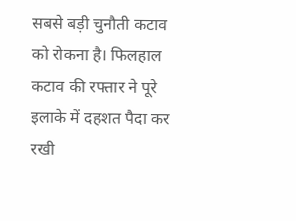सबसे बड़ी चुनौती कटाव को रोकना है। फिलहाल कटाव की रफ्तार ने पूरे इलाके में दहशत पैदा कर रखी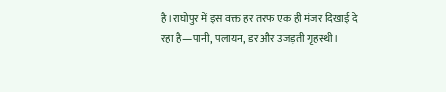है।राघोपुर में इस वक्त हर तरफ एक ही मंजर दिखाई दे रहा है—पानी, पलायन, डर और उजड़ती गृहस्थी।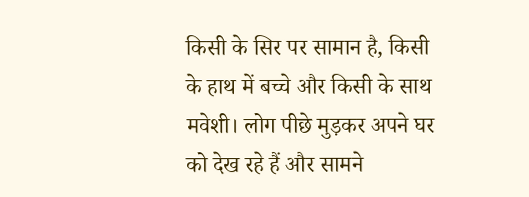किसी के सिर पर सामान है, किसी के हाथ में बच्चे और किसी के साथ मवेशी। लोग पीछे मुड़कर अपने घर को देख रहे हैं और सामने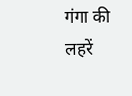गंगा की लहरें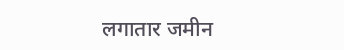लगातार जमीन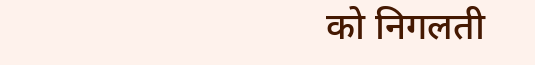को निगलती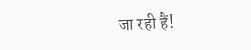जा रही हैं!